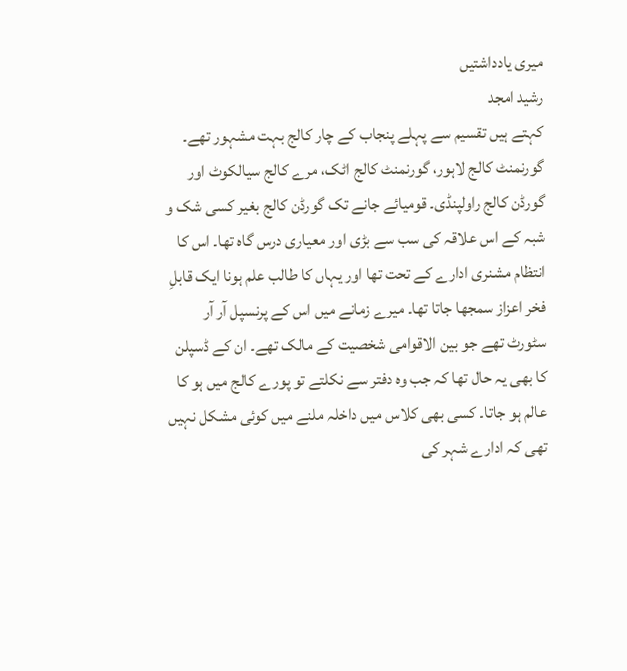میری یادداشتیں
رشید امجد
کہتے ہیں تقسیم سے پہلے پنجاب کے چار کالج بہت مشہور تھے۔ گورنمنٹ کالج لاہور، گورنمنٹ کالج اٹک، مرے کالج سیالکوٹ اور گورڈن کالج راولپنڈی۔ قومیائے جانے تک گورڈن کالج بغیر کسی شک و شبہ کے اس علاقہ کی سب سے بڑی اور معیاری درس گاہ تھا۔ اس کا انتظام مشنری ادارے کے تحت تھا اور یہاں کا طالب علم ہونا ایک قابلِ فخر اعزاز سمجھا جاتا تھا۔ میرے زمانے میں اس کے پرنسپل آر آر سٹورٹ تھے جو بین الاقوامی شخصیت کے مالک تھے۔ ان کے ڈسپلن کا بھی یہ حال تھا کہ جب وہ دفتر سے نکلتے تو پورے کالج میں ہو کا عالم ہو جاتا۔ کسی بھی کلاس میں داخلہ ملنے میں کوئی مشکل نہیں تھی کہ ادارے شہر کی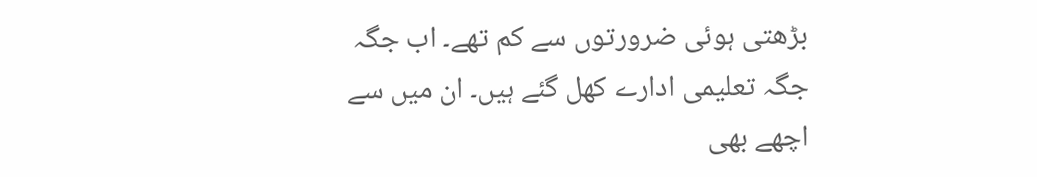بڑھتی ہوئی ضرورتوں سے کم تھے۔ اب جگہ جگہ تعلیمی ادارے کھل گئے ہیں۔ ان میں سے اچھے بھی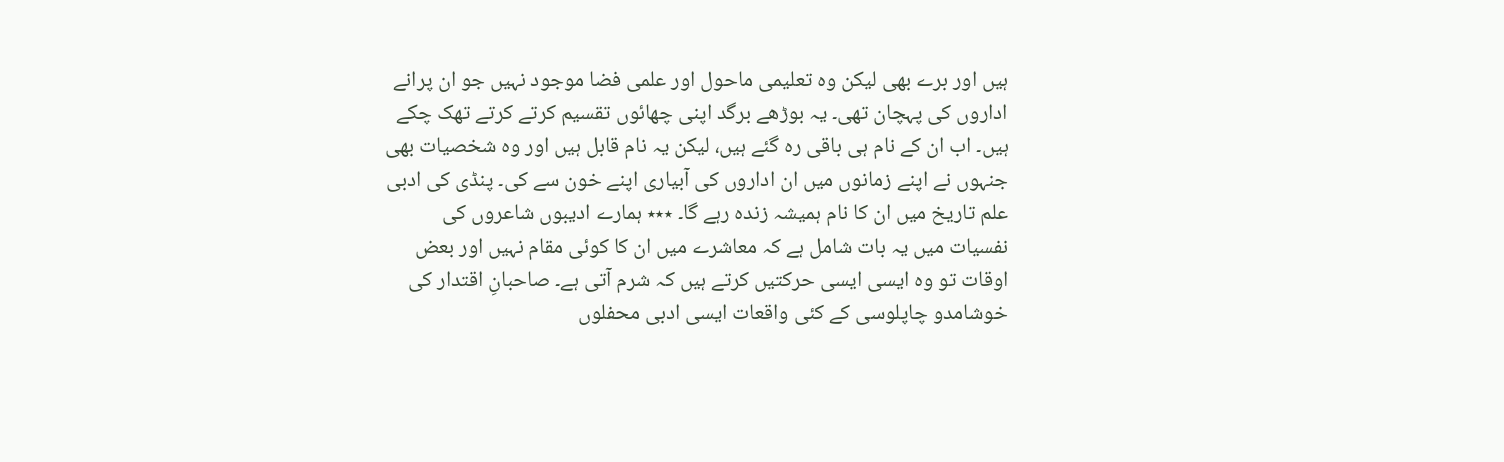ہیں اور برے بھی لیکن وہ تعلیمی ماحول اور علمی فضا موجود نہیں جو ان پرانے اداروں کی پہچان تھی۔ یہ بوڑھے برگد اپنی چھائوں تقسیم کرتے کرتے تھک چکے ہیں۔ اب ان کے نام ہی باقی رہ گئے ہیں، لیکن یہ نام قابل ہیں اور وہ شخصیات بھی جنہوں نے اپنے زمانوں میں ان اداروں کی آبیاری اپنے خون سے کی۔ پنڈی کی ادبی علم تاریخ میں ان کا نام ہمیشہ زندہ رہے گا۔ ٭٭٭ ہمارے ادیبوں شاعروں کی نفسیات میں یہ بات شامل ہے کہ معاشرے میں ان کا کوئی مقام نہیں اور بعض اوقات تو وہ ایسی ایسی حرکتیں کرتے ہیں کہ شرم آتی ہے۔ صاحبانِ اقتدار کی خوشامدو چاپلوسی کے کئی واقعات ایسی ادبی محفلوں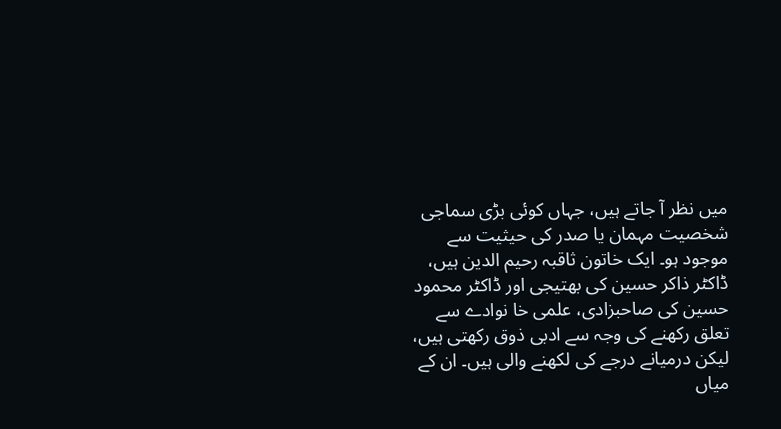میں نظر آ جاتے ہیں، جہاں کوئی بڑی سماجی شخصیت مہمان یا صدر کی حیثیت سے موجود ہو۔ ایک خاتون ثاقبہ رحیم الدین ہیں، ڈاکٹر ذاکر حسین کی بھتیجی اور ڈاکٹر محمود حسین کی صاحبزادی، علمی خا نوادے سے تعلق رکھنے کی وجہ سے ادبی ذوق رکھتی ہیں، لیکن درمیانے درجے کی لکھنے والی ہیں۔ ان کے میاں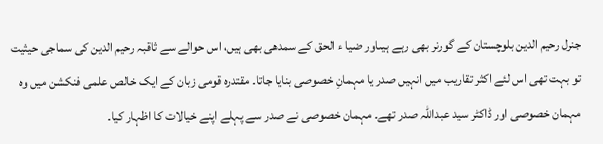جنرل رحیم الدین بلوچستان کے گورنر بھی رہے ہیںاور ضیا ء الحق کے سمدھی بھی ہیں، اس حوالے سے ثاقبہ رحیم الدین کی سماجی حیثیت تو بہت تھی اس لئے اکثر تقاریب میں انہیں صدر یا مہمانِ خصوصی بنایا جاتا۔ مقتدرہ قومی زبان کے ایک خالص علمی فنکشن میں وہ مہمان خصوصی اور ڈاکٹر سید عبداللہ صدر تھے۔ مہمان خصوصی نے صدر سے پہلے اپنے خیالات کا اظہار کیا۔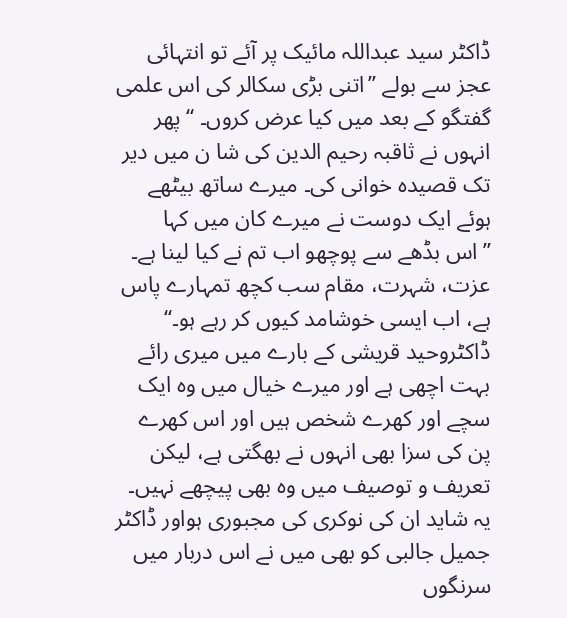ڈاکٹر سید عبداللہ مائیک پر آئے تو انتہائی عجز سے بولے ’’اتنی بڑی سکالر کی اس علمی گفتگو کے بعد میں کیا عرض کروں۔ ‘‘ پھر انہوں نے ثاقبہ رحیم الدین کی شا ن میں دیر تک قصیدہ خوانی کی۔ میرے ساتھ بیٹھے ہوئے ایک دوست نے میرے کان میں کہا ’’اس بڈھے سے پوچھو اب تم نے کیا لینا ہے۔ عزت، شہرت، مقام سب کچھ تمہارے پاس ہے، اب ایسی خوشامد کیوں کر رہے ہو۔‘‘ ڈاکٹروحید قریشی کے بارے میں میری رائے بہت اچھی ہے اور میرے خیال میں وہ ایک سچے اور کھرے شخص ہیں اور اس کھرے پن کی سزا بھی انہوں نے بھگتی ہے، لیکن تعریف و توصیف میں وہ بھی پیچھے نہیں۔ یہ شاید ان کی نوکری کی مجبوری ہواور ڈاکٹر جمیل جالبی کو بھی میں نے اس دربار میں سرنگوں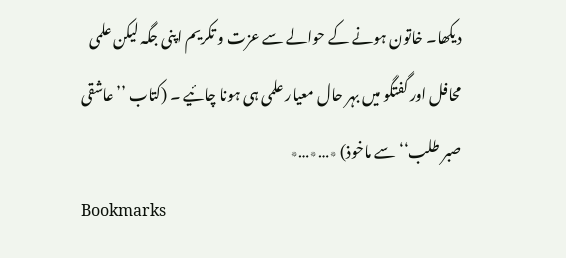دیکھا۔ خاتون ہونے کے حوالے سے عزت و تکریم اپنی جگہ لیکن علمی محافل اور گفتگو میں بہر حال معیار علمی ہی ہونا چائیے ۔ (کتاب ’’ عاشقی صبر طلب‘‘ سے ماخوذ) ٭…٭…٭
Bookmarks